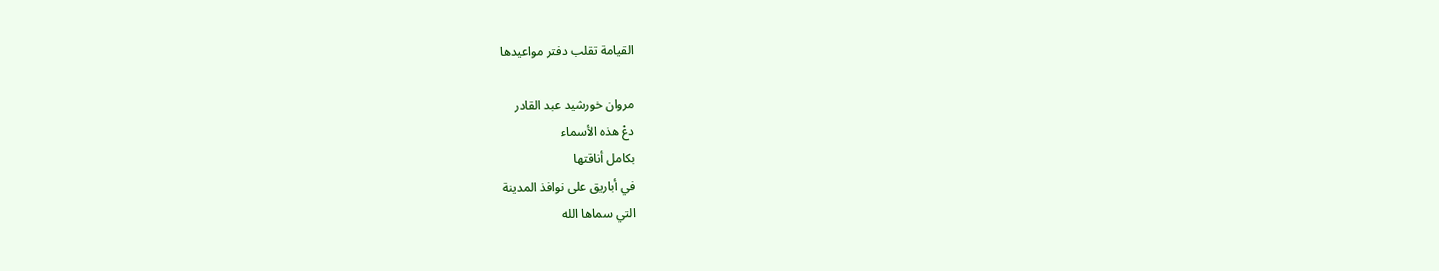القيامة تقلب دفتر مواعيدها

مروان خورشيد عبد القادر
دعْ هذه الأسماء
بكامل أناقتها
في أباريق على نوافذ المدينة
التي سماها الله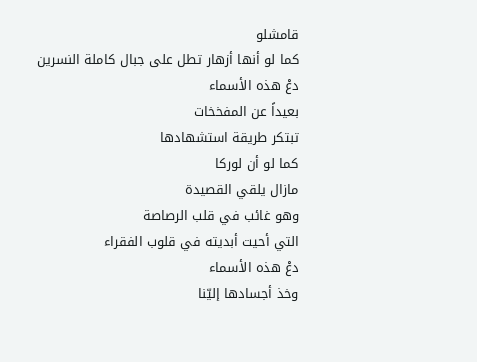قامشلو
كما لو أنها أزهار تطل على جبال كاملة النسرين
دعْ هذه الأسماء
بعيداً عن المفخخات
تبتكر طريقة استشهادها
كما لو أن لوركا
مازال يلقي القصيدة
وهو غائب في قلب الرصاصة
التي أحيت أبديته في قلوب الفقراء
دعْ هذه الأسماء
وخذ أجسادها إليّنا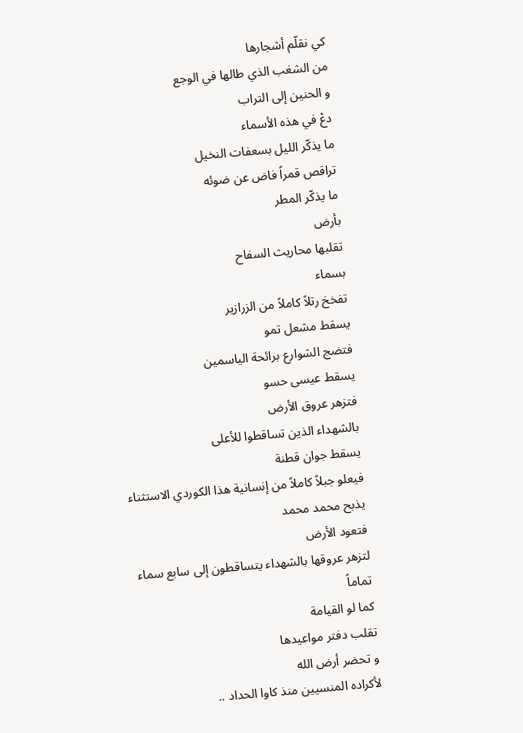كي نقلّم أشجارها
من الشغب الذي طالها في الوجع
و الحنين إلى التراب
دعْ في هذه الأسماء
ما يذكّر الليل بسعفات النخيل
تراقص قمراً فاض عن ضوئه
ما يذكّر المطر
بأرض
تقلبها محاريث السفاح
بسماء
تفخخ رتلاً كاملاً من الزرازير
يسقط مشعل تمو
فتضج الشوارع برائحة الياسمين
يسقط عيسى حسو
فتزهر عروق الأرض
بالشهداء الذين تساقطوا للأعلى
يسقط جوان قطنة
فيعلو جبلاً كاملاً من إنسانية هذا الكوردي الاستثناء
يذبح محمد محمد
فتعود الأرض
لتزهر عروقها بالشهداء يتساقطون إلى سابع سماء
تماماً
كما لو القيامة
تقلب دفتر مواعيدها
و تحضر أرض الله
لأكراده المنسيين منذ كاوا الحداد ..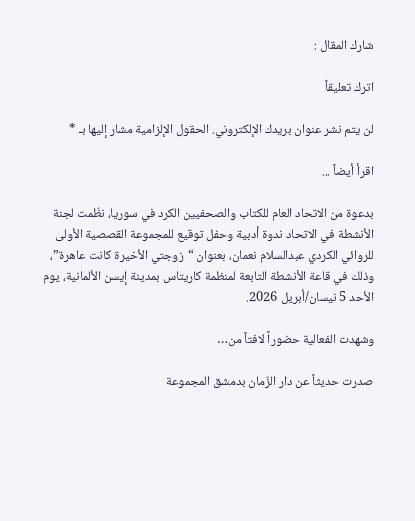شارك المقال :

اترك تعليقاً

لن يتم نشر عنوان بريدك الإلكتروني. الحقول الإلزامية مشار إليها بـ *

اقرأ أيضاً ...

بدعوة من الاتحاد العام للكتاب والصحفيين الكرد في سوريا، نظّمت لجنة الأنشطة في الاتحاد ندوة أدبية وحفل توقيع للمجموعة القصصية الأولى للروائي الكردي عبدالسلام نعمان، بعنوان “زوجتي الأخيرة كانت عاهرة”، وذلك في قاعة الأنشطة التابعة لمنظمة كاريتاس بمدينة إيسن الألمانية، يوم الأحد 5 نيسان/أبريل 2026.

وشهدت الفعالية حضوراً لافتاً من…

صدرت حديثاً عن دار الزّمان بدمشق المجموعة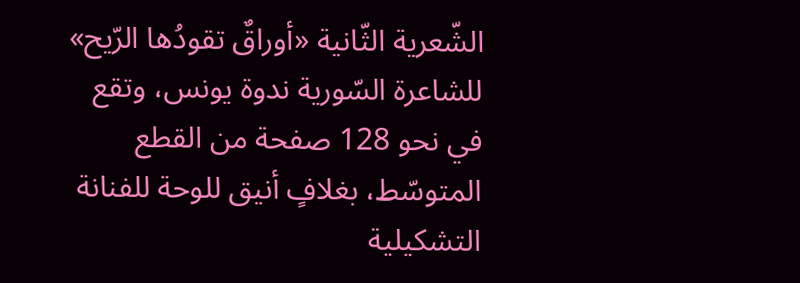الشّعرية الثّانية «أوراقٌ تقودُها الرّيح» للشاعرة السّورية ندوة يونس، وتقع في نحو 128 صفحة من القطع المتوسّط، بغلافٍ أنيق للوحة للفنانة التشكيلية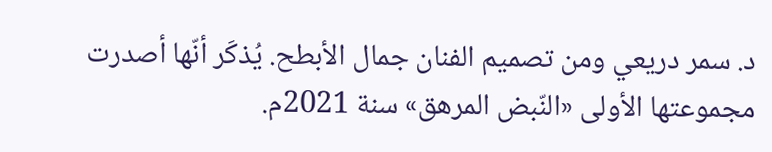د. سمر دريعي ومن تصميم الفنان جمال الأبطح. يُذكَر أنّها أصدرت مجموعتها الأولى «النّبض المرهق» سنة 2021م.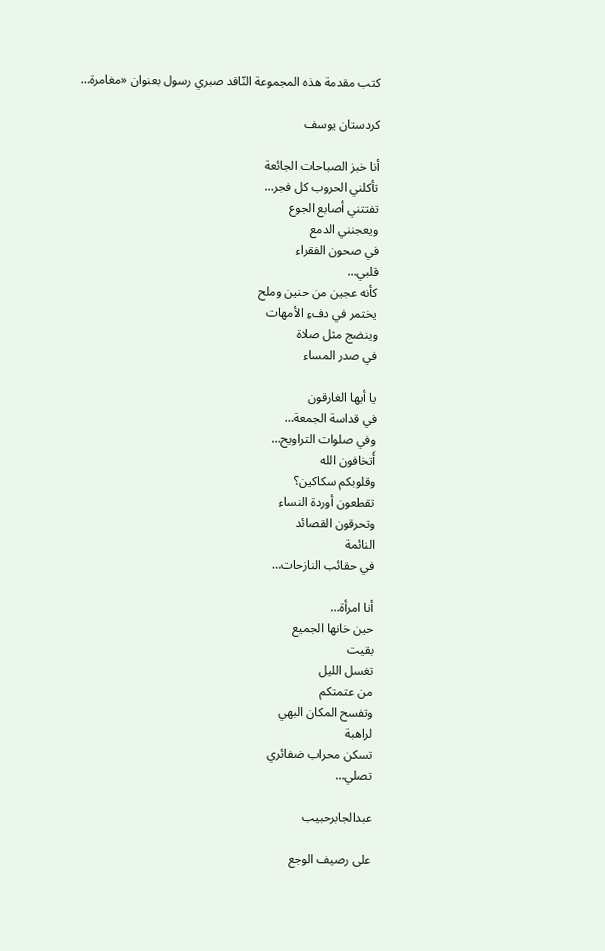كتب مقدمة هذه المجموعة النّاقد صبري رسول بعنوان «مغامرة…

كردستان يوسف

أنا خبز الصباحات الجائعة
تأكلني الحروب كل فجر…
تفتتني أصابع الجوع
ويعجنني الدمع
في صحون الفقراء
قلبي…
كأنه عجين من حنين وملح
يختمر في دفءِ الأمهات
وينضج مثل صلاة
في صدر المساء

يا أيها الغارقون
في قداسة الجمعة…
وفي صلوات التراويح…
أَتخافون الله
وقلوبكم سكاكين؟
تقطعون أوردة النساء
وتحرقون القصائد
النائمة
في حقائب النازحات…

أنا امرأة…
حين خانها الجميع
بقيت
تغسل الليل
من عتمتكم
وتفسح المكان البهي
لراهبة
تسكن محراب ضفائري
تصلي…

عبدالجابرحبيب

على رصيف الوجع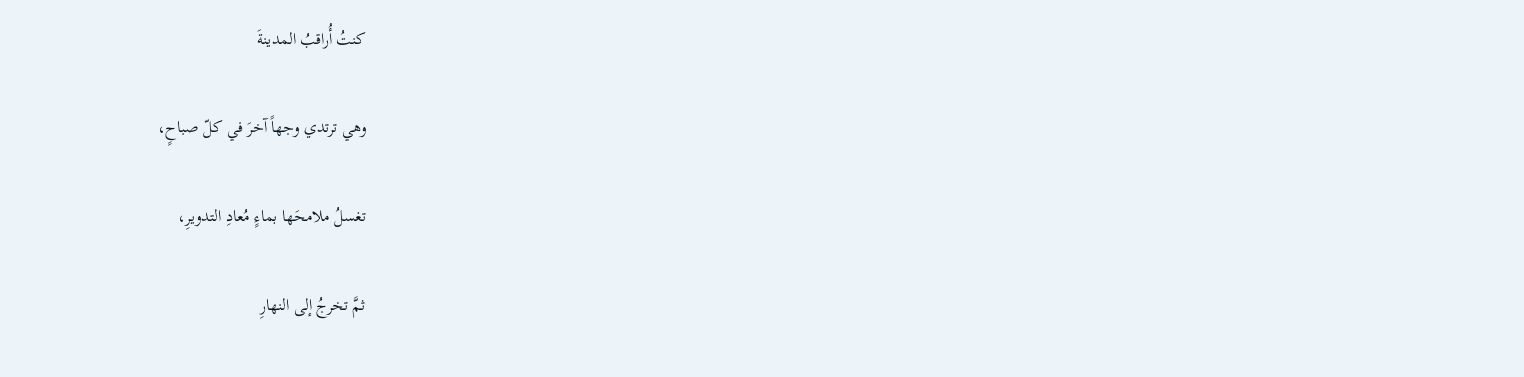كنتُ أُراقبُ المدينةَ

وهي ترتدي وجهاً آخرَ في كلّ صباحٍ،

تغسلُ ملامحَها بماءٍ مُعادِ التدويرِ،

ثمَّ تخرجُ إلى النهارِ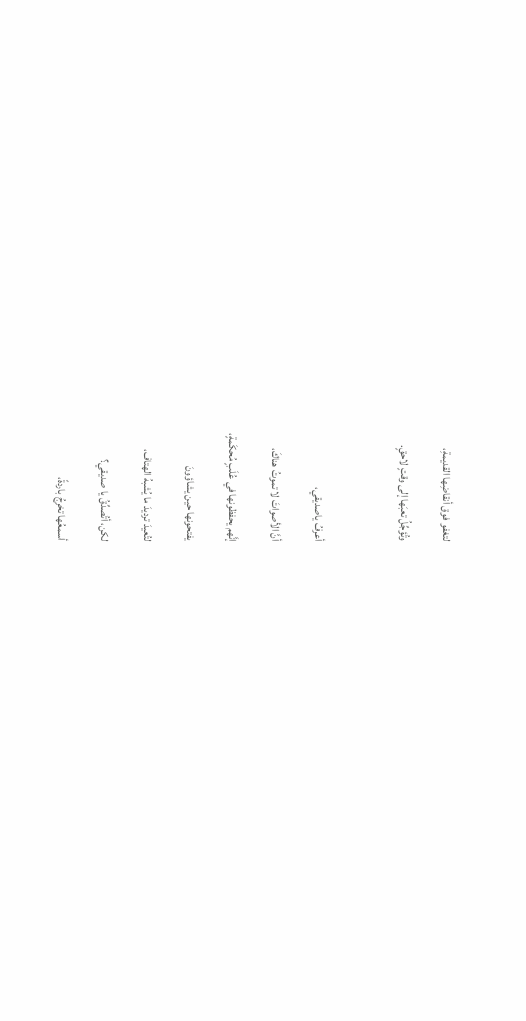لتغفو فوق أنقاضِها القديمةِ،

وتُؤجِّلُ تعبَها إلى وقتٍ لاحقٍ.



أعرفُ ياصديقي،

أنَّ الأصواتَ لا تموتُ هناكَ،

إنَّهم يحفظونها في عُلَبٍ مُحكَمةٍ،

يفتحونها حين يشاؤونَ

لتُعيدَ ترديدَ ما يُشبهُ الهتاف،

لكن، أتُصدِّقُ يا صديقي؟

أسمعُها تخرجُ باردةً،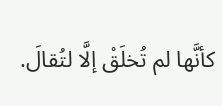كأنَّها لم تُخلَقْ إلَّا لتُقالَ.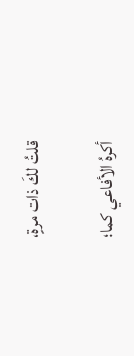قلتُ لكَ ذات مرةٍ،

أكرهُ الأفاعي كما؛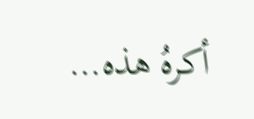أكرهُ هذه…